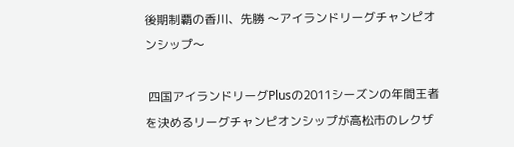後期制覇の香川、先勝 〜アイランドリーグチャンピオンシップ〜

 四国アイランドリーグPlusの2011シーズンの年間王者を決めるリーグチャンピオンシップが高松市のレクザ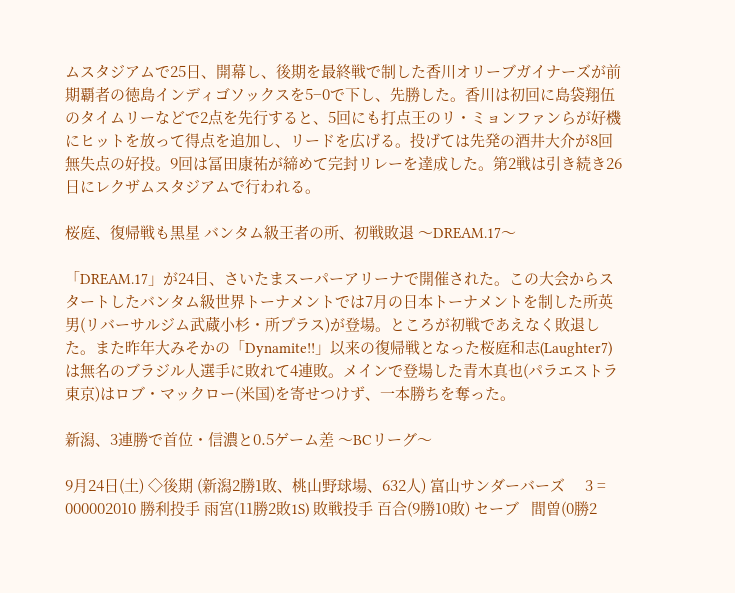ムスタジアムで25日、開幕し、後期を最終戦で制した香川オリーブガイナーズが前期覇者の徳島インディゴソックスを5−0で下し、先勝した。香川は初回に島袋翔伍のタイムリーなどで2点を先行すると、5回にも打点王のリ・ミョンファンらが好機にヒットを放って得点を追加し、リードを広げる。投げては先発の酒井大介が8回無失点の好投。9回は冨田康祐が締めて完封リレーを達成した。第2戦は引き続き26日にレクザムスタジアムで行われる。

桜庭、復帰戦も黒星 バンタム級王者の所、初戦敗退 〜DREAM.17〜

「DREAM.17」が24日、さいたまスーパーアリーナで開催された。この大会からスタートしたバンタム級世界トーナメントでは7月の日本トーナメントを制した所英男(リバーサルジム武蔵小杉・所プラス)が登場。ところが初戦であえなく敗退した。また昨年大みそかの「Dynamite!!」以来の復帰戦となった桜庭和志(Laughter7)は無名のブラジル人選手に敗れて4連敗。メインで登場した青木真也(パラエストラ東京)はロブ・マックロー(米国)を寄せつけず、一本勝ちを奪った。

新潟、3連勝で首位・信濃と0.5ゲーム差 〜BCリーグ〜

9月24日(土) ◇後期 (新潟2勝1敗、桃山野球場、632人) 富山サンダーバーズ     3 = 000002010 勝利投手 雨宮(11勝2敗1S) 敗戦投手 百合(9勝10敗) セーブ   間曽(0勝2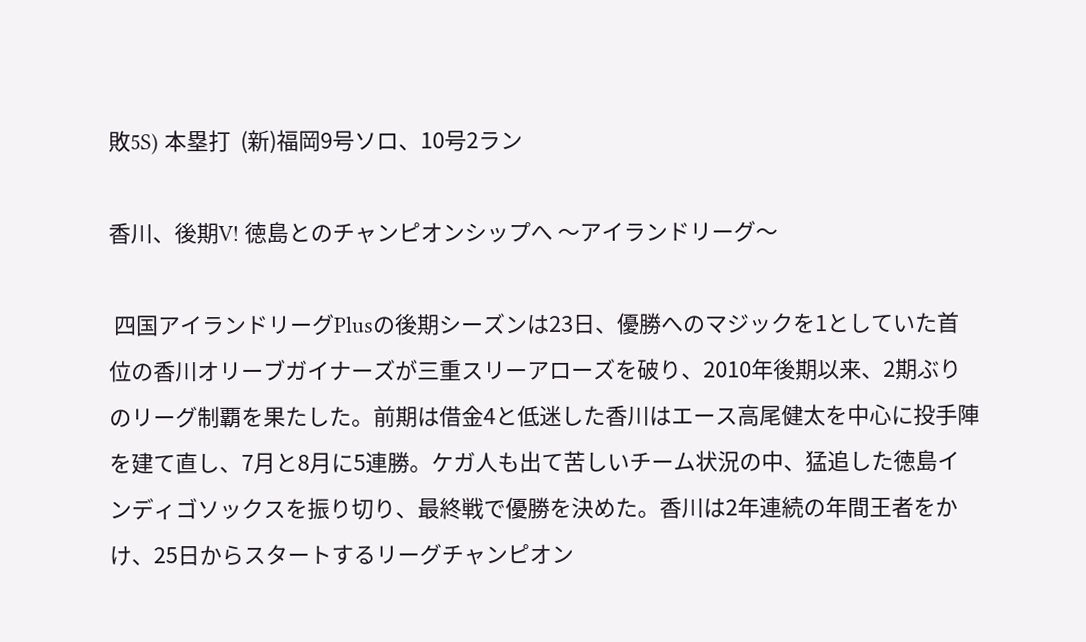敗5S) 本塁打  (新)福岡9号ソロ、10号2ラン

香川、後期V! 徳島とのチャンピオンシップへ 〜アイランドリーグ〜

 四国アイランドリーグPlusの後期シーズンは23日、優勝へのマジックを1としていた首位の香川オリーブガイナーズが三重スリーアローズを破り、2010年後期以来、2期ぶりのリーグ制覇を果たした。前期は借金4と低迷した香川はエース高尾健太を中心に投手陣を建て直し、7月と8月に5連勝。ケガ人も出て苦しいチーム状況の中、猛追した徳島インディゴソックスを振り切り、最終戦で優勝を決めた。香川は2年連続の年間王者をかけ、25日からスタートするリーグチャンピオン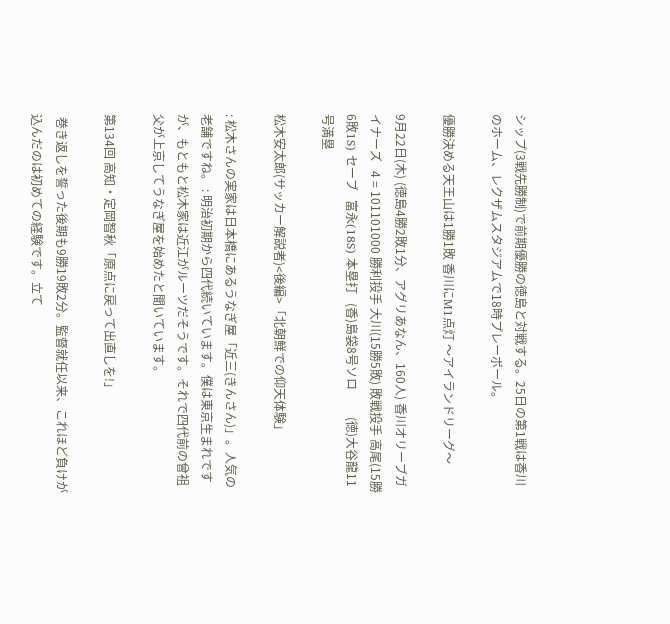シップ(3戦先勝制)で前期優勝の徳島と対戦する。25日の第1戦は香川のホーム、レクザムスタジアムで18時プレーボール。

優勝決める天王山は1勝1敗 香川にM1点灯 〜アイランドリーグ〜

9月22日(木) (徳島4勝2敗1分、アグリあなん、160人) 香川オリーブガイナーズ   4 = 101101000 勝利投手 大川(15勝5敗) 敗戦投手 高尾(15勝6敗1S) セーブ   富永(18S) 本塁打   (香)島袋8号ソロ         (徳)大谷龍11号満塁

松木安太郎(サッカー解説者)<後編>「北朝鮮での仰天体験」

: 松木さんの実家は日本橋にあるうなぎ屋「近三(きんさん)」。人気の老舗ですね。 : 明治初期から四代続いています。僕は東京生まれですが、もともと松木家は近江がルーツだそうです。それで四代前の曾祖父が上京してうなぎ屋を始めたと聞いています。

第134回 高知・定岡智秋「原点に戻って出直しを!」

 巻き返しを誓った後期も9勝19敗2分。監督就任以来、これほど負けが込んだのは初めての経験です。立て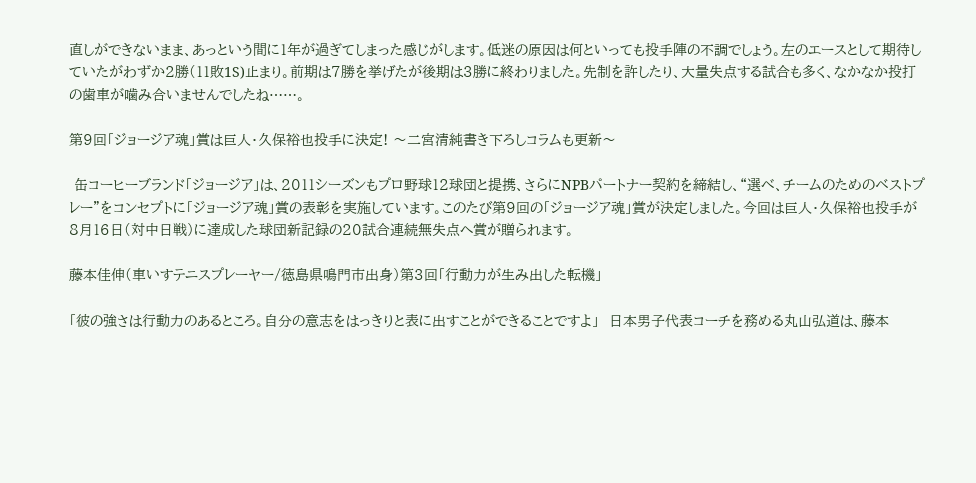直しができないまま、あっという間に1年が過ぎてしまった感じがします。低迷の原因は何といっても投手陣の不調でしょう。左のエースとして期待していたがわずか2勝(11敗1S)止まり。前期は7勝を挙げたが後期は3勝に終わりました。先制を許したり、大量失点する試合も多く、なかなか投打の歯車が噛み合いませんでしたね……。

第9回「ジョージア魂」賞は巨人・久保裕也投手に決定! 〜二宮清純書き下ろしコラムも更新〜

 缶コーヒーブランド「ジョージア」は、2011シーズンもプロ野球12球団と提携、さらにNPBパートナー契約を締結し、“選べ、チームのためのベストプレー”をコンセプトに「ジョージア魂」賞の表彰を実施しています。このたび第9回の「ジョージア魂」賞が決定しました。今回は巨人・久保裕也投手が8月16日(対中日戦)に達成した球団新記録の20試合連続無失点へ賞が贈られます。

藤本佳伸(車いすテニスプレーヤー/徳島県鳴門市出身)第3回「行動力が生み出した転機」

「彼の強さは行動力のあるところ。自分の意志をはっきりと表に出すことができることですよ」  日本男子代表コーチを務める丸山弘道は、藤本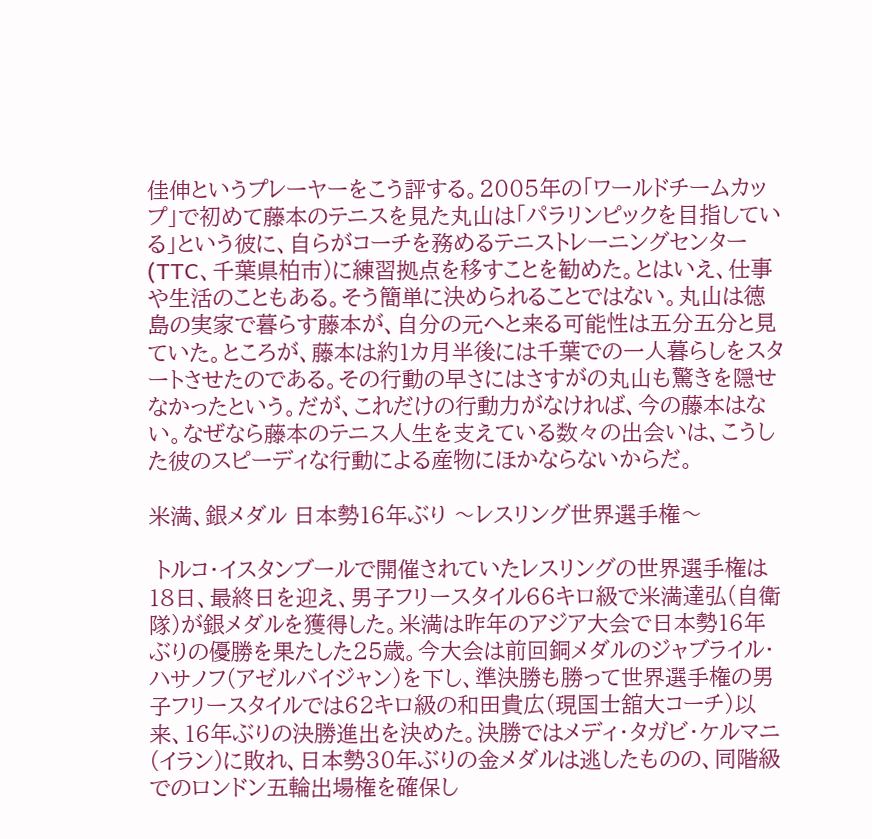佳伸というプレーヤーをこう評する。2005年の「ワールドチームカップ」で初めて藤本のテニスを見た丸山は「パラリンピックを目指している」という彼に、自らがコーチを務めるテニストレーニングセンター(TTC、千葉県柏市)に練習拠点を移すことを勧めた。とはいえ、仕事や生活のこともある。そう簡単に決められることではない。丸山は徳島の実家で暮らす藤本が、自分の元へと来る可能性は五分五分と見ていた。ところが、藤本は約1カ月半後には千葉での一人暮らしをスタートさせたのである。その行動の早さにはさすがの丸山も驚きを隠せなかったという。だが、これだけの行動力がなければ、今の藤本はない。なぜなら藤本のテニス人生を支えている数々の出会いは、こうした彼のスピーディな行動による産物にほかならないからだ。

米満、銀メダル 日本勢16年ぶり 〜レスリング世界選手権〜

 トルコ・イスタンブールで開催されていたレスリングの世界選手権は18日、最終日を迎え、男子フリースタイル66キロ級で米満達弘(自衛隊)が銀メダルを獲得した。米満は昨年のアジア大会で日本勢16年ぶりの優勝を果たした25歳。今大会は前回銅メダルのジャブライル・ハサノフ(アゼルバイジャン)を下し、準決勝も勝って世界選手権の男子フリースタイルでは62キロ級の和田貴広(現国士舘大コーチ)以来、16年ぶりの決勝進出を決めた。決勝ではメディ・タガビ・ケルマニ(イラン)に敗れ、日本勢30年ぶりの金メダルは逃したものの、同階級でのロンドン五輪出場権を確保し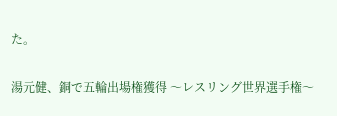た。

湯元健、銅で五輪出場権獲得 〜レスリング世界選手権〜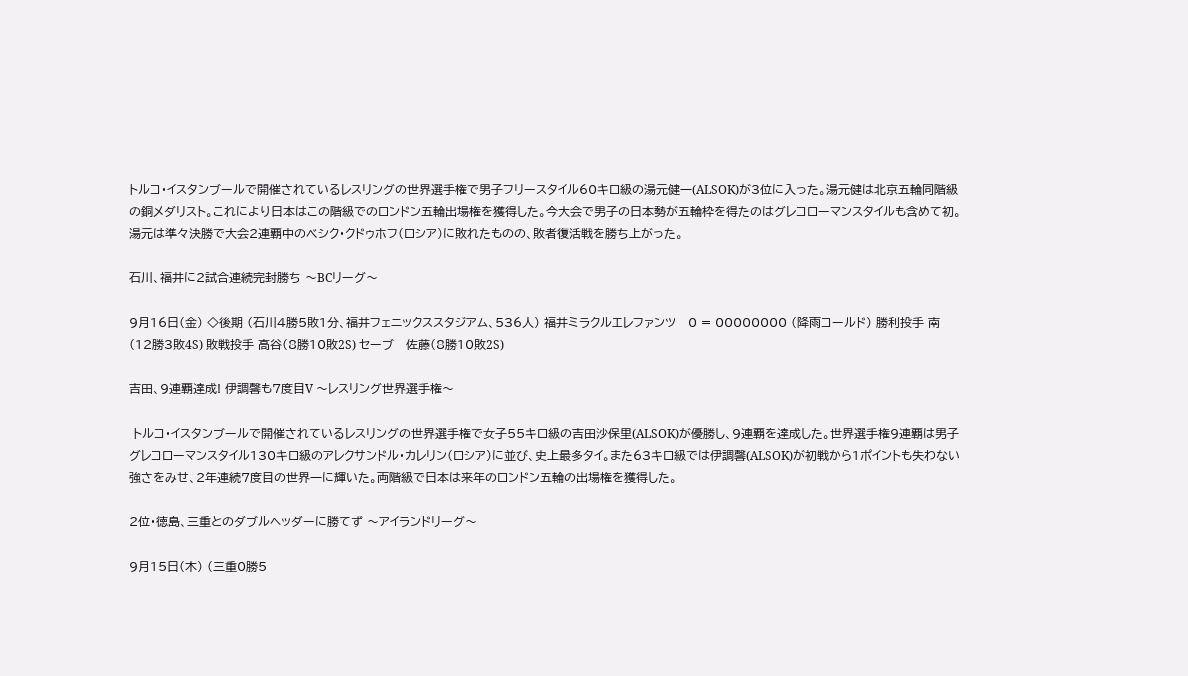トルコ・イスタンブールで開催されているレスリングの世界選手権で男子フリースタイル60キロ級の湯元健一(ALSOK)が3位に入った。湯元健は北京五輪同階級の銅メダリスト。これにより日本はこの階級でのロンドン五輪出場権を獲得した。今大会で男子の日本勢が五輪枠を得たのはグレコローマンスタイルも含めて初。湯元は準々決勝で大会2連覇中のベシク・クドゥホフ(ロシア)に敗れたものの、敗者復活戦を勝ち上がった。

石川、福井に2試合連続完封勝ち 〜BCリーグ〜

9月16日(金) ◇後期 (石川4勝5敗1分、福井フェニックススタジアム、536人) 福井ミラクルエレファンツ   0 = 00000000 (降雨コールド) 勝利投手 南(12勝3敗4S) 敗戦投手 高谷(8勝10敗2S) セーブ   佐藤(8勝10敗2S)

吉田、9連覇達成! 伊調馨も7度目V 〜レスリング世界選手権〜

 トルコ・イスタンブールで開催されているレスリングの世界選手権で女子55キロ級の吉田沙保里(ALSOK)が優勝し、9連覇を達成した。世界選手権9連覇は男子グレコローマンスタイル130キロ級のアレクサンドル・カレリン(ロシア)に並び、史上最多タイ。また63キロ級では伊調馨(ALSOK)が初戦から1ポイントも失わない強さをみせ、2年連続7度目の世界一に輝いた。両階級で日本は来年のロンドン五輪の出場権を獲得した。

2位・徳島、三重とのダブルヘッダーに勝てず 〜アイランドリーグ〜

9月15日(木) (三重0勝5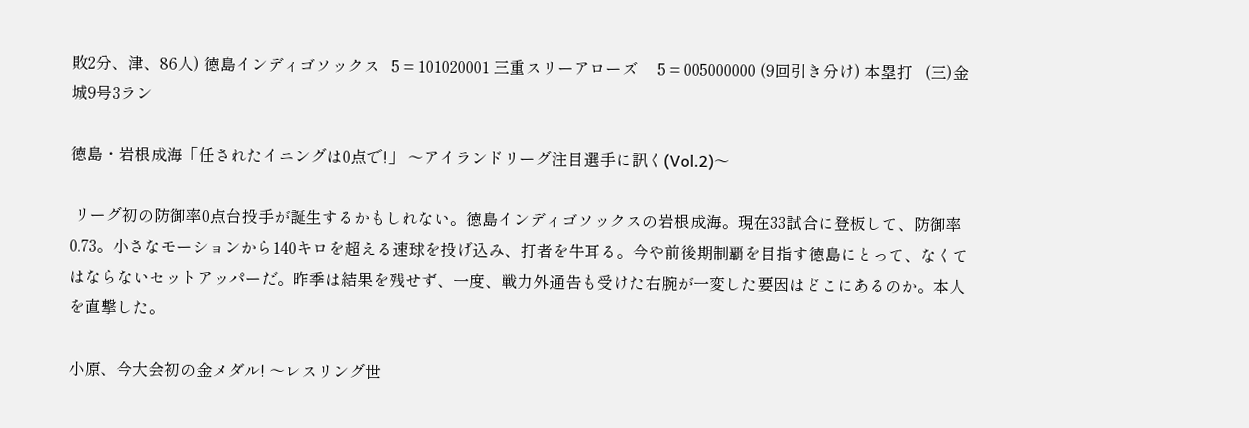敗2分、津、86人) 徳島インディゴソックス   5 = 101020001 三重スリーアローズ     5 = 005000000 (9回引き分け) 本塁打   (三)金城9号3ラン

徳島・岩根成海「任されたイニングは0点で!」 〜アイランドリーグ注目選手に訊く(Vol.2)〜

 リーグ初の防御率0点台投手が誕生するかもしれない。徳島インディゴソックスの岩根成海。現在33試合に登板して、防御率0.73。小さなモーションから140キロを超える速球を投げ込み、打者を牛耳る。今や前後期制覇を目指す徳島にとって、なくてはならないセットアッパーだ。昨季は結果を残せず、一度、戦力外通告も受けた右腕が一変した要因はどこにあるのか。本人を直撃した。

小原、今大会初の金メダル! 〜レスリング世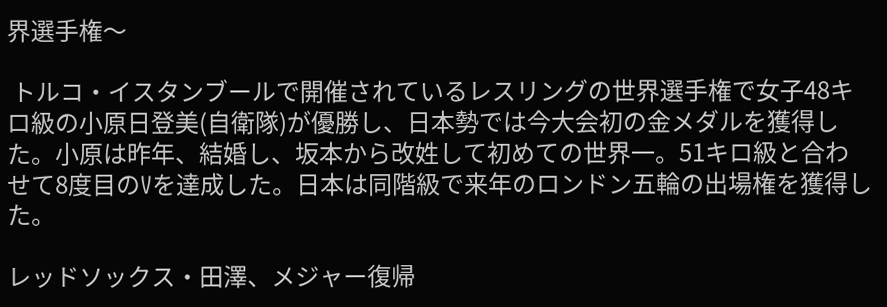界選手権〜

 トルコ・イスタンブールで開催されているレスリングの世界選手権で女子48キロ級の小原日登美(自衛隊)が優勝し、日本勢では今大会初の金メダルを獲得した。小原は昨年、結婚し、坂本から改姓して初めての世界一。51キロ級と合わせて8度目のVを達成した。日本は同階級で来年のロンドン五輪の出場権を獲得した。

レッドソックス・田澤、メジャー復帰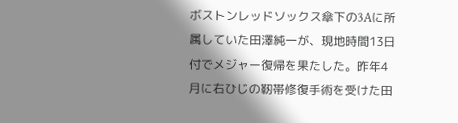ボストンレッドソックス傘下の3Aに所属していた田澤純一が、現地時間13日付でメジャー復帰を果たした。昨年4月に右ひじの靭帯修復手術を受けた田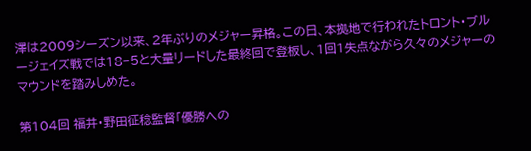澤は2009シーズン以来、2年ぶりのメジャー昇格。この日、本拠地で行われたトロント・ブルージェイズ戦では18−5と大量リードした最終回で登板し、1回1失点ながら久々のメジャーのマウンドを踏みしめた。

第104回 福井・野田征稔監督「優勝への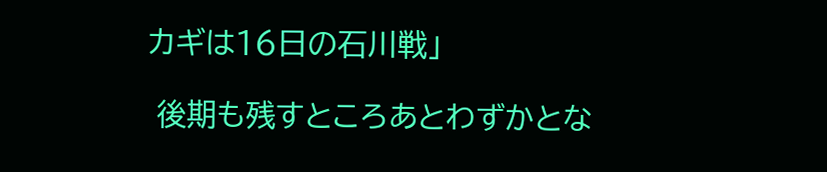カギは16日の石川戦」

 後期も残すところあとわずかとな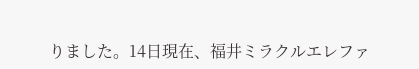りました。14日現在、福井ミラクルエレファ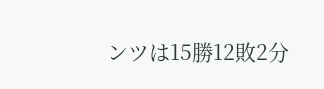ンツは15勝12敗2分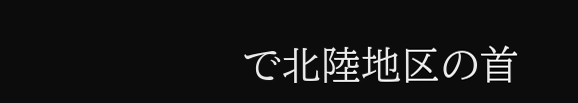で北陸地区の首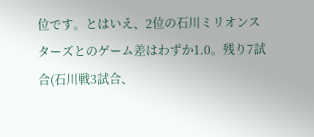位です。とはいえ、2位の石川ミリオンスターズとのゲーム差はわずか1.0。残り7試合(石川戦3試合、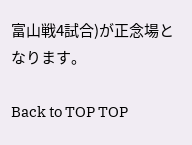富山戦4試合)が正念場となります。

Back to TOP TOP